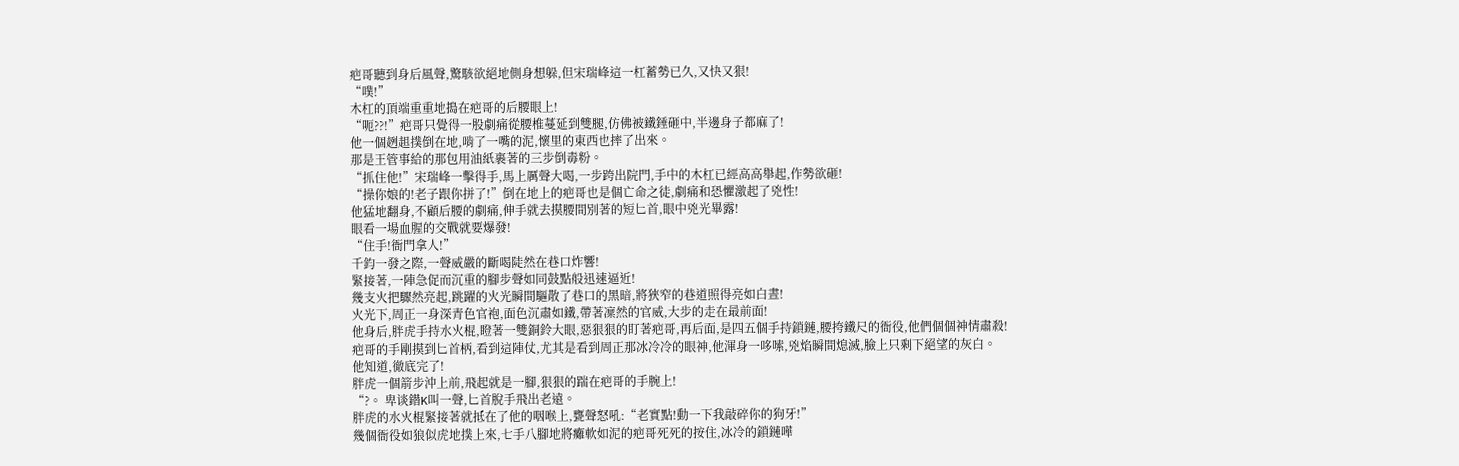疤哥聽到身后風聲,驚駭欲絕地側身想躲,但宋瑞峰這一杠蓄勢已久,又快又狠!
“噗!”
木杠的頂端重重地搗在疤哥的后腰眼上!
“呃??!”疤哥只覺得一股劇痛從腰椎蔓延到雙腿,仿佛被鐵錘砸中,半邊身子都麻了!
他一個趔趄撲倒在地,啃了一嘴的泥,懷里的東西也摔了出來。
那是王管事給的那包用油紙裹著的三步倒毒粉。
“抓住他!”宋瑞峰一擊得手,馬上厲聲大喝,一步跨出院門,手中的木杠已經高高舉起,作勢欲砸!
“操你娘的!老子跟你拼了!”倒在地上的疤哥也是個亡命之徒,劇痛和恐懼激起了兇性!
他猛地翻身,不顧后腰的劇痛,伸手就去摸腰間別著的短匕首,眼中兇光畢露!
眼看一場血腥的交戰就要爆發!
“住手!衙門拿人!”
千鈞一發之際,一聲威嚴的斷喝陡然在巷口炸響!
緊接著,一陣急促而沉重的腳步聲如同鼓點般迅速逼近!
幾支火把驟然亮起,跳躍的火光瞬間驅散了巷口的黑暗,將狹窄的巷道照得亮如白晝!
火光下,周正一身深青色官袍,面色沉肅如鐵,帶著凜然的官威,大步的走在最前面!
他身后,胖虎手持水火棍,瞪著一雙銅鈴大眼,惡狠狠的盯著疤哥,再后面,是四五個手持鎖鏈,腰挎鐵尺的衙役,他們個個神情肅殺!
疤哥的手剛摸到匕首柄,看到這陣仗,尤其是看到周正那冰冷冷的眼神,他渾身一哆嗦,兇焰瞬間熄滅,臉上只剩下絕望的灰白。
他知道,徹底完了!
胖虎一個箭步沖上前,飛起就是一腳,狠狠的踹在疤哥的手腕上!
“?。 卑谈鐟K叫一聲,匕首脫手飛出老遠。
胖虎的水火棍緊接著就抵在了他的咽喉上,甕聲怒吼:“老實點!動一下我敲碎你的狗牙!”
幾個衙役如狼似虎地撲上來,七手八腳地將癱軟如泥的疤哥死死的按住,冰冷的鎖鏈嘩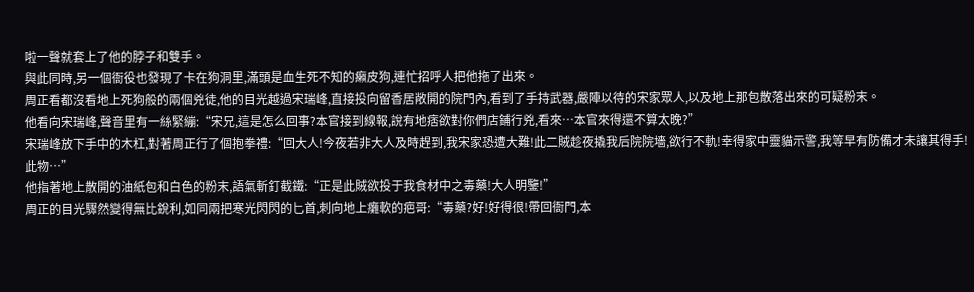啦一聲就套上了他的脖子和雙手。
與此同時,另一個衙役也發現了卡在狗洞里,滿頭是血生死不知的癩皮狗,連忙招呼人把他拖了出來。
周正看都沒看地上死狗般的兩個兇徒,他的目光越過宋瑞峰,直接投向留香居敞開的院門內,看到了手持武器,嚴陣以待的宋家眾人,以及地上那包散落出來的可疑粉末。
他看向宋瑞峰,聲音里有一絲緊繃:“宋兄,這是怎么回事?本官接到線報,說有地痞欲對你們店鋪行兇,看來…本官來得還不算太晚?”
宋瑞峰放下手中的木杠,對著周正行了個抱拳禮:“回大人!今夜若非大人及時趕到,我宋家恐遭大難!此二賊趁夜撬我后院院墻,欲行不軌!幸得家中靈貓示警,我等早有防備才未讓其得手!此物…”
他指著地上散開的油紙包和白色的粉末,語氣斬釘截鐵:“正是此賊欲投于我食材中之毒藥!大人明鑒!”
周正的目光驟然變得無比銳利,如同兩把寒光閃閃的匕首,刺向地上癱軟的疤哥:“毒藥?好!好得很!帶回衙門,本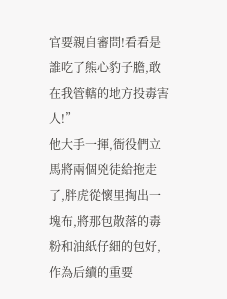官要親自審問!看看是誰吃了熊心豹子膽,敢在我管轄的地方投毒害人!”
他大手一揮,衙役們立馬將兩個兇徒給拖走了,胖虎從懷里掏出一塊布,將那包散落的毒粉和油紙仔細的包好,作為后續的重要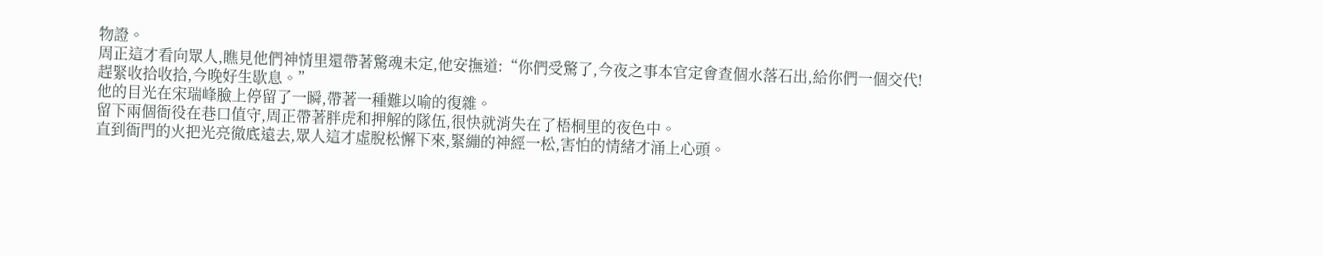物證。
周正這才看向眾人,瞧見他們神情里還帶著驚魂未定,他安撫道:“你們受驚了,今夜之事本官定會查個水落石出,給你們一個交代!趕緊收拾收拾,今晚好生歇息。”
他的目光在宋瑞峰臉上停留了一瞬,帶著一種難以喻的復雜。
留下兩個衙役在巷口值守,周正帶著胖虎和押解的隊伍,很快就消失在了梧桐里的夜色中。
直到衙門的火把光亮徹底遠去,眾人這才虛脫松懈下來,緊繃的神經一松,害怕的情緒才涌上心頭。